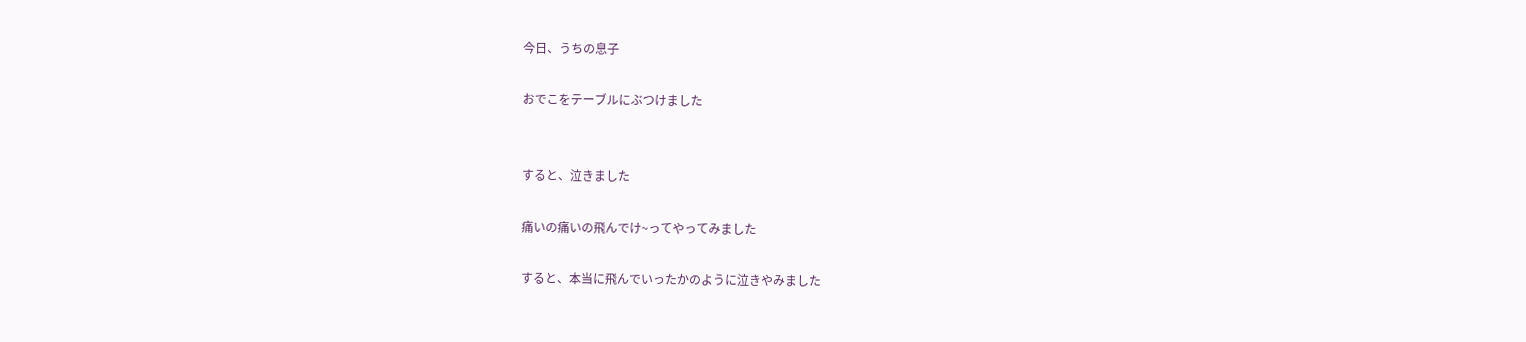今日、うちの息子

おでこをテーブルにぶつけました


すると、泣きました

痛いの痛いの飛んでけ~ってやってみました

すると、本当に飛んでいったかのように泣きやみました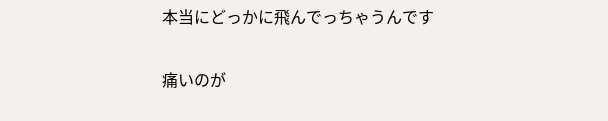本当にどっかに飛んでっちゃうんです

痛いのが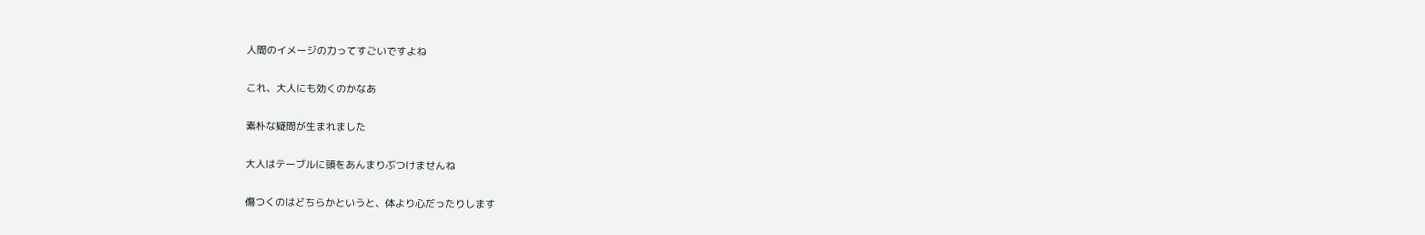人間のイメージの力ってすごいですよね

これ、大人にも効くのかなあ

素朴な疑問が生まれました

大人はテーブルに頭をあんまりぶつけませんね

傷つくのはどちらかというと、体より心だったりします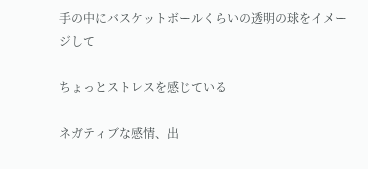手の中にバスケットボールくらいの透明の球をイメージして

ちょっとストレスを感じている

ネガティブな感情、出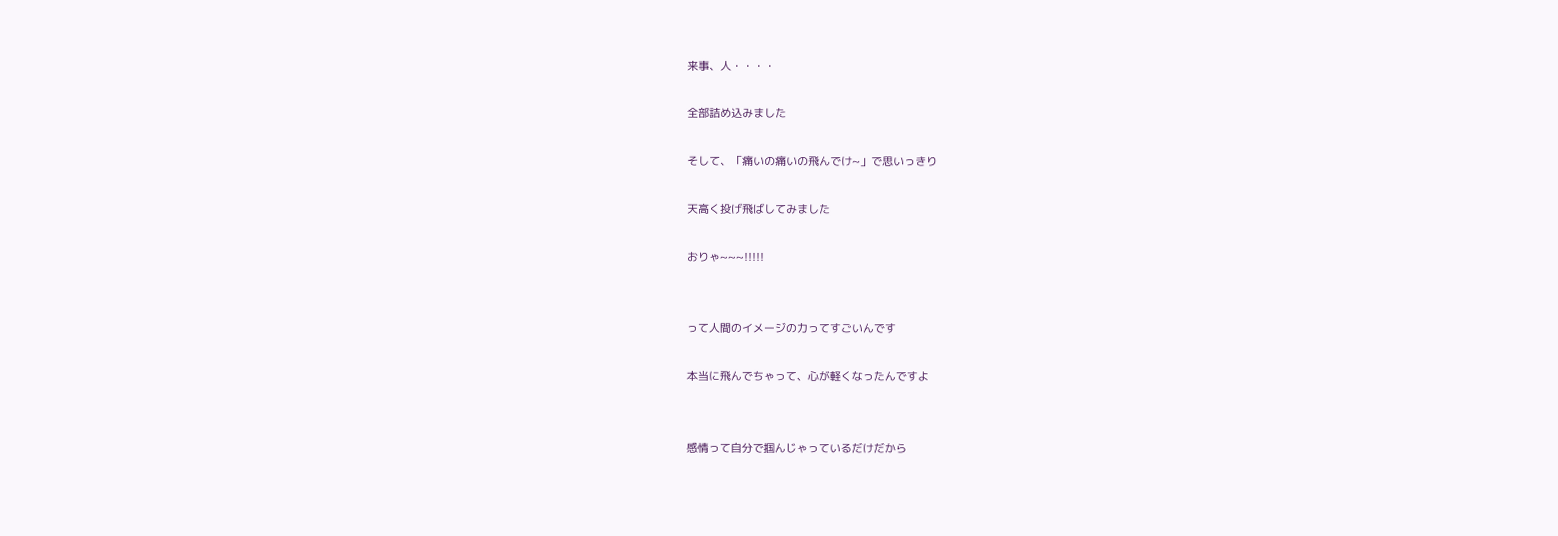来事、人・・・・

全部詰め込みました

そして、「痛いの痛いの飛んでけ~」で思いっきり

天高く投げ飛ばしてみました

おりゃ~~~!!!!!


って人間のイメージの力ってすごいんです

本当に飛んでちゃって、心が軽くなったんですよ


感情って自分で掴んじゃっているだけだから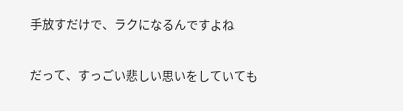手放すだけで、ラクになるんですよね

だって、すっごい悲しい思いをしていても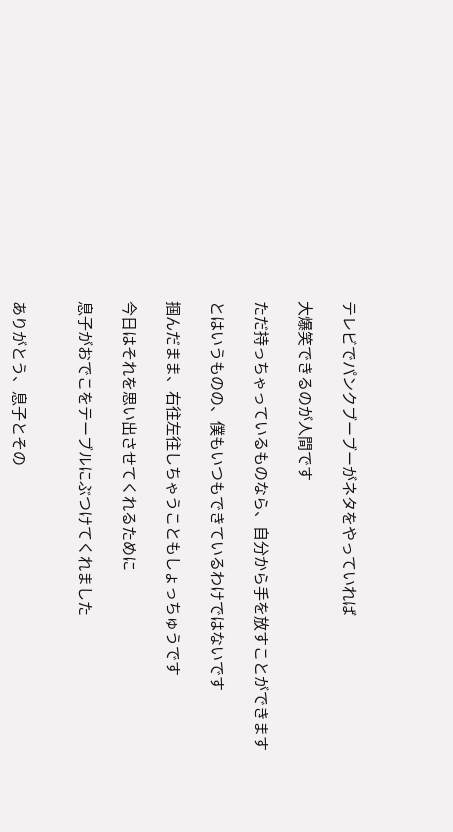テレビでパンクブーブーがネタをやっていれば

大爆笑できるのが人間です

ただ持っちゃっているものなら、自分から手を放すことができます

とはいうものの、僕もいつもできているわけではないです

掴んだまま、右往左往しちゃうこともしょっちゅうです

今日はそれを思い出させてくれるために

息子がおでこをテーブルにぶつけてくれました


ありがとう、息子とその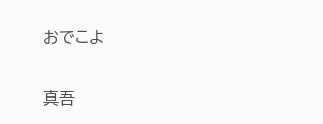おでこよ

真吾